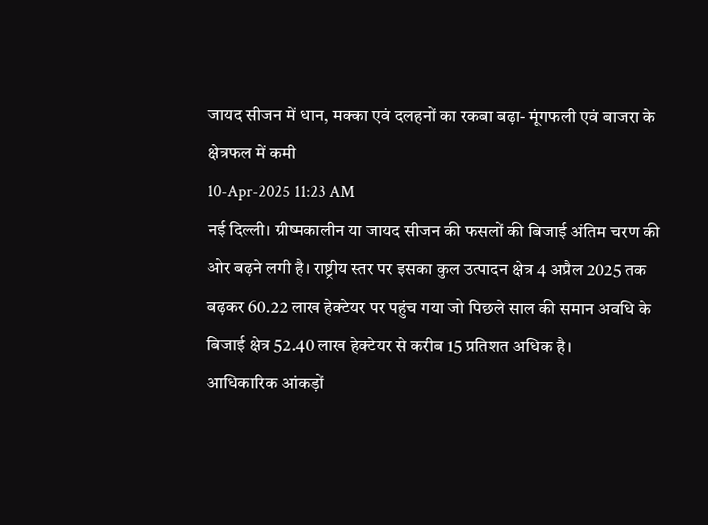जायद सीजन में धान, मक्का एवं दलहनों का रकबा बढ़ा- मूंगफली एवं बाजरा के क्षेत्रफल में कमी
10-Apr-2025 11:23 AM
नई दिल्ली। ग्रीष्मकालीन या जायद सीजन की फसलों की बिजाई अंतिम चरण की ओर बढ़ने लगी है। राष्ट्रीय स्तर पर इसका कुल उत्पादन क्षेत्र 4 अप्रैल 2025 तक बढ़कर 60.22 लाख हेक्टेयर पर पहुंच गया जो पिछले साल की समान अवधि के बिजाई क्षेत्र 52.40 लाख हेक्टेयर से करीब 15 प्रतिशत अधिक है।
आधिकारिक आंकड़ों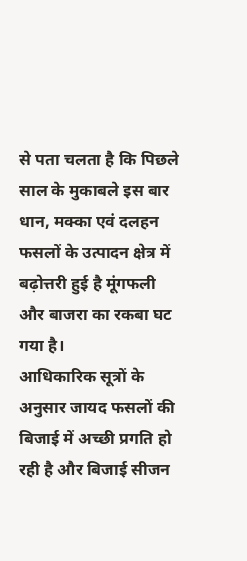से पता चलता है कि पिछले साल के मुकाबले इस बार धान, मक्का एवं दलहन फसलों के उत्पादन क्षेत्र में बढ़ोत्तरी हुई है मूंगफली और बाजरा का रकबा घट गया है।
आधिकारिक सूत्रों के अनुसार जायद फसलों की बिजाई में अच्छी प्रगति हो रही है और बिजाई सीजन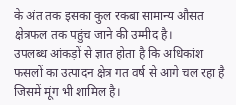के अंत तक इसका कुल रकबा सामान्य औसत क्षेत्रफल तक पहुंच जाने की उम्मीद है।
उपलब्ध आंकड़ों से ज्ञात होता है कि अधिकांश फसलों का उत्पादन क्षेत्र गत वर्ष से आगे चल रहा है जिसमें मूंग भी शामिल है।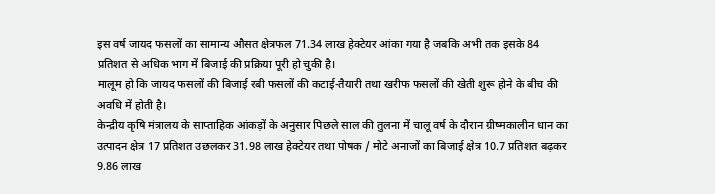इस वर्ष जायद फसलों का सामान्य औसत क्षेत्रफल 71.34 लाख हेक्टेयर आंका गया है जबकि अभी तक इसके 84 प्रतिशत से अधिक भाग में बिजाई की प्रक्रिया पूरी हो चुकी है।
मालूम हो कि जायद फसलों की बिजाई रबी फसलों की कटाई-तैयारी तथा खरीफ फसलों की खेती शुरू होने के बीच की अवधि में होती है।
केन्द्रीय कृषि मंत्रालय के साप्ताहिक आंकड़ों के अनुसार पिछले साल की तुलना में चालू वर्ष के दौरान ग्रीष्मकालीन धान का उत्पादन क्षेत्र 17 प्रतिशत उछलकर 31.98 लाख हेक्टेयर तथा पोषक / मोटे अनाजों का बिजाई क्षेत्र 10.7 प्रतिशत बढ़कर 9.86 लाख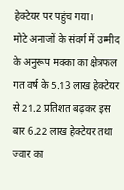हेक्टेयर पर पहुंच गया।
मोटे अनाजों के संवर्ग में उम्मीद के अनुरूप मक्का का क्षेत्रफल गत वर्ष के 5.13 लाख हेक्टेयर से 21.2 प्रतिशत बढ़कर इस बार 6.22 लाख हेक्टेयर तथा ज्वार का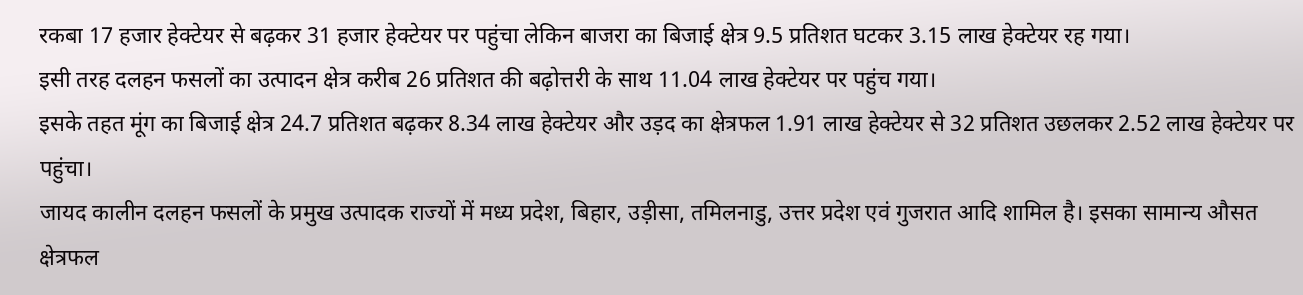रकबा 17 हजार हेक्टेयर से बढ़कर 31 हजार हेक्टेयर पर पहुंचा लेकिन बाजरा का बिजाई क्षेत्र 9.5 प्रतिशत घटकर 3.15 लाख हेक्टेयर रह गया।
इसी तरह दलहन फसलों का उत्पादन क्षेत्र करीब 26 प्रतिशत की बढ़ोत्तरी के साथ 11.04 लाख हेक्टेयर पर पहुंच गया।
इसके तहत मूंग का बिजाई क्षेत्र 24.7 प्रतिशत बढ़कर 8.34 लाख हेक्टेयर और उड़द का क्षेत्रफल 1.91 लाख हेक्टेयर से 32 प्रतिशत उछलकर 2.52 लाख हेक्टेयर पर पहुंचा।
जायद कालीन दलहन फसलों के प्रमुख उत्पादक राज्यों में मध्य प्रदेश, बिहार, उड़ीसा, तमिलनाडु, उत्तर प्रदेश एवं गुजरात आदि शामिल है। इसका सामान्य औसत क्षेत्रफल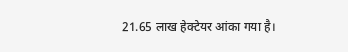21.65 लाख हेक्टेयर आंका गया है।